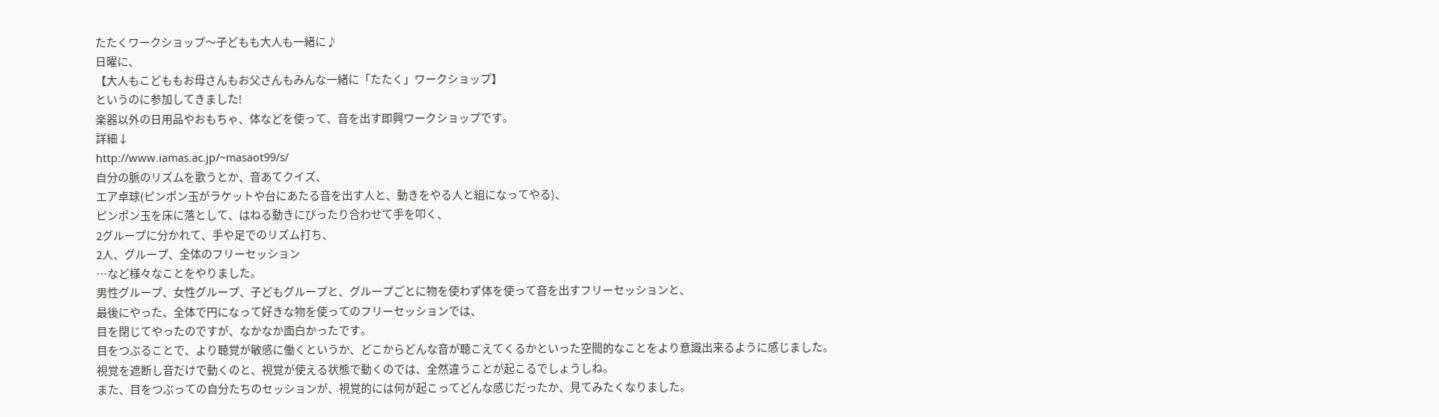たたくワークショップ〜子どもも大人も一緒に♪
日曜に、
【大人もこどももお母さんもお父さんもみんな一緒に「たたく」ワークショップ】
というのに参加してきました!
楽器以外の日用品やおもちゃ、体などを使って、音を出す即興ワークショップです。
詳細↓
http://www.iamas.ac.jp/~masaot99/s/
自分の脈のリズムを歌うとか、音あてクイズ、
エア卓球(ピンポン玉がラケットや台にあたる音を出す人と、動きをやる人と組になってやる)、
ピンポン玉を床に落として、はねる動きにぴったり合わせて手を叩く、
2グループに分かれて、手や足でのリズム打ち、
2人、グループ、全体のフリーセッション
…など様々なことをやりました。
男性グループ、女性グループ、子どもグループと、グループごとに物を使わず体を使って音を出すフリーセッションと、
最後にやった、全体で円になって好きな物を使ってのフリーセッションでは、
目を閉じてやったのですが、なかなか面白かったです。
目をつぶることで、より聴覚が敏感に働くというか、どこからどんな音が聴こえてくるかといった空間的なことをより意識出来るように感じました。
視覚を遮断し音だけで動くのと、視覚が使える状態で動くのでは、全然違うことが起こるでしょうしね。
また、目をつぶっての自分たちのセッションが、視覚的には何が起こってどんな感じだったか、見てみたくなりました。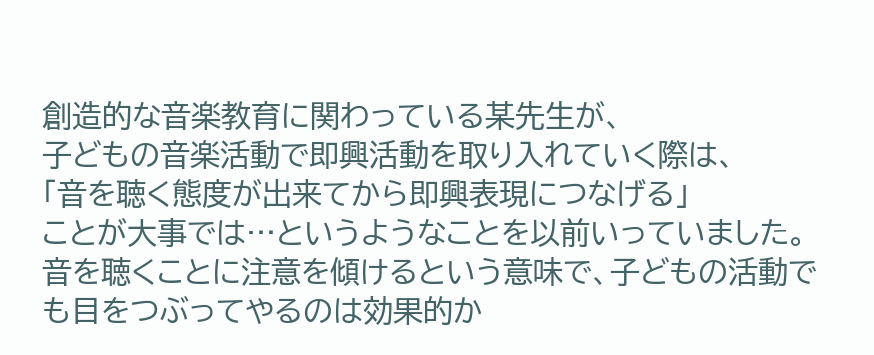創造的な音楽教育に関わっている某先生が、
子どもの音楽活動で即興活動を取り入れていく際は、
「音を聴く態度が出来てから即興表現につなげる」
ことが大事では…というようなことを以前いっていました。
音を聴くことに注意を傾けるという意味で、子どもの活動でも目をつぶってやるのは効果的か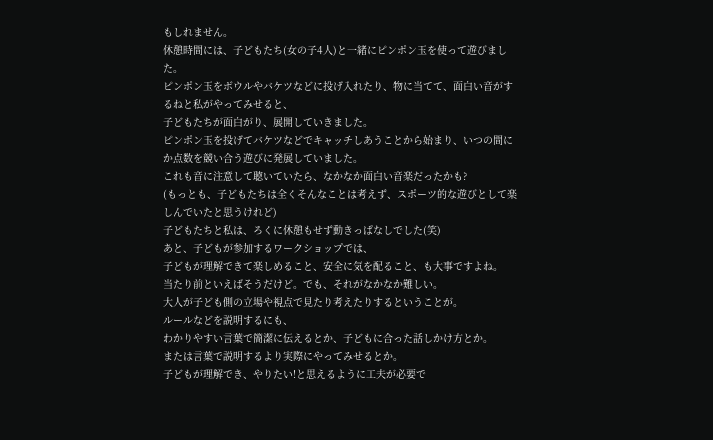もしれません。
休憩時間には、子どもたち(女の子4人)と一緒にピンポン玉を使って遊びました。
ピンポン玉をボウルやバケツなどに投げ入れたり、物に当てて、面白い音がするねと私がやってみせると、
子どもたちが面白がり、展開していきました。
ピンポン玉を投げてバケツなどでキャッチしあうことから始まり、いつの間にか点数を競い合う遊びに発展していました。
これも音に注意して聴いていたら、なかなか面白い音楽だったかも?
(もっとも、子どもたちは全くそんなことは考えず、スポーツ的な遊びとして楽しんでいたと思うけれど)
子どもたちと私は、ろくに休憩もせず動きっぱなしでした(笑)
あと、子どもが参加するワークショップでは、
子どもが理解できて楽しめること、安全に気を配ること、も大事ですよね。
当たり前といえばそうだけど。でも、それがなかなか難しい。
大人が子ども側の立場や視点で見たり考えたりするということが。
ルールなどを説明するにも、
わかりやすい言葉で簡潔に伝えるとか、子どもに合った話しかけ方とか。
または言葉で説明するより実際にやってみせるとか。
子どもが理解でき、やりたい!と思えるように工夫が必要で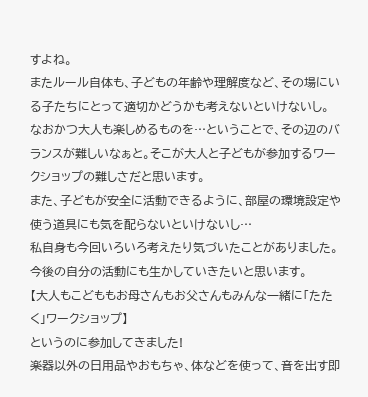すよね。
またルール自体も、子どもの年齢や理解度など、その場にいる子たちにとって適切かどうかも考えないといけないし。
なおかつ大人も楽しめるものを…ということで、その辺のバランスが難しいなぁと。そこが大人と子どもが参加するワークショップの難しさだと思います。
また、子どもが安全に活動できるように、部屋の環境設定や使う道具にも気を配らないといけないし…
私自身も今回いろいろ考えたり気づいたことがありました。
今後の自分の活動にも生かしていきたいと思います。
【大人もこどももお母さんもお父さんもみんな一緒に「たたく」ワークショップ】
というのに参加してきました!
楽器以外の日用品やおもちゃ、体などを使って、音を出す即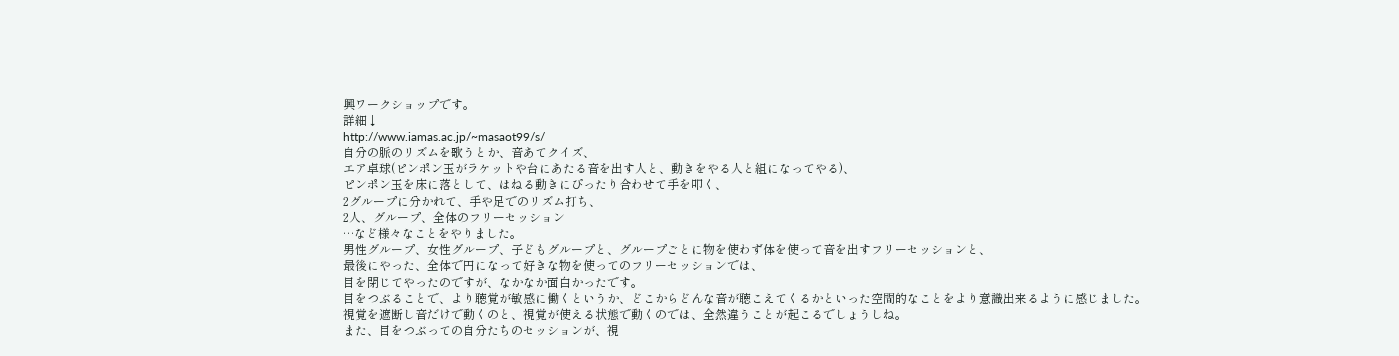興ワークショップです。
詳細↓
http://www.iamas.ac.jp/~masaot99/s/
自分の脈のリズムを歌うとか、音あてクイズ、
エア卓球(ピンポン玉がラケットや台にあたる音を出す人と、動きをやる人と組になってやる)、
ピンポン玉を床に落として、はねる動きにぴったり合わせて手を叩く、
2グループに分かれて、手や足でのリズム打ち、
2人、グループ、全体のフリーセッション
…など様々なことをやりました。
男性グループ、女性グループ、子どもグループと、グループごとに物を使わず体を使って音を出すフリーセッションと、
最後にやった、全体で円になって好きな物を使ってのフリーセッションでは、
目を閉じてやったのですが、なかなか面白かったです。
目をつぶることで、より聴覚が敏感に働くというか、どこからどんな音が聴こえてくるかといった空間的なことをより意識出来るように感じました。
視覚を遮断し音だけで動くのと、視覚が使える状態で動くのでは、全然違うことが起こるでしょうしね。
また、目をつぶっての自分たちのセッションが、視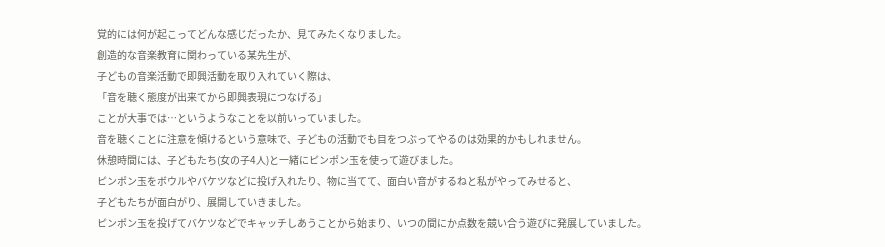覚的には何が起こってどんな感じだったか、見てみたくなりました。
創造的な音楽教育に関わっている某先生が、
子どもの音楽活動で即興活動を取り入れていく際は、
「音を聴く態度が出来てから即興表現につなげる」
ことが大事では…というようなことを以前いっていました。
音を聴くことに注意を傾けるという意味で、子どもの活動でも目をつぶってやるのは効果的かもしれません。
休憩時間には、子どもたち(女の子4人)と一緒にピンポン玉を使って遊びました。
ピンポン玉をボウルやバケツなどに投げ入れたり、物に当てて、面白い音がするねと私がやってみせると、
子どもたちが面白がり、展開していきました。
ピンポン玉を投げてバケツなどでキャッチしあうことから始まり、いつの間にか点数を競い合う遊びに発展していました。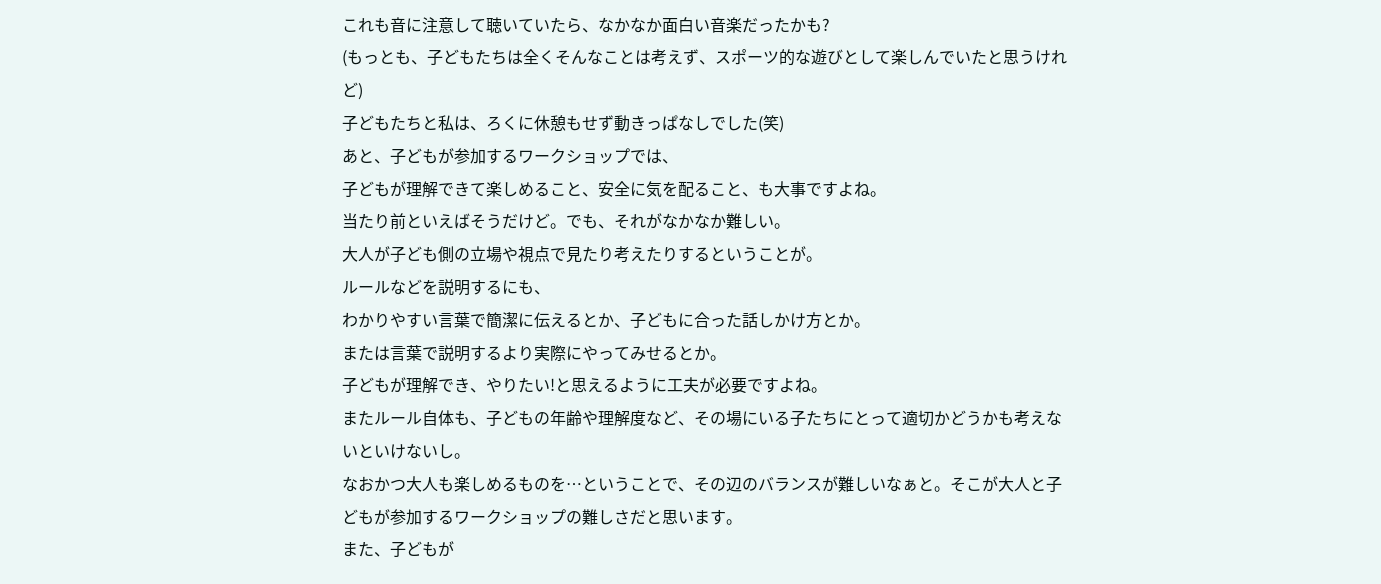これも音に注意して聴いていたら、なかなか面白い音楽だったかも?
(もっとも、子どもたちは全くそんなことは考えず、スポーツ的な遊びとして楽しんでいたと思うけれど)
子どもたちと私は、ろくに休憩もせず動きっぱなしでした(笑)
あと、子どもが参加するワークショップでは、
子どもが理解できて楽しめること、安全に気を配ること、も大事ですよね。
当たり前といえばそうだけど。でも、それがなかなか難しい。
大人が子ども側の立場や視点で見たり考えたりするということが。
ルールなどを説明するにも、
わかりやすい言葉で簡潔に伝えるとか、子どもに合った話しかけ方とか。
または言葉で説明するより実際にやってみせるとか。
子どもが理解でき、やりたい!と思えるように工夫が必要ですよね。
またルール自体も、子どもの年齢や理解度など、その場にいる子たちにとって適切かどうかも考えないといけないし。
なおかつ大人も楽しめるものを…ということで、その辺のバランスが難しいなぁと。そこが大人と子どもが参加するワークショップの難しさだと思います。
また、子どもが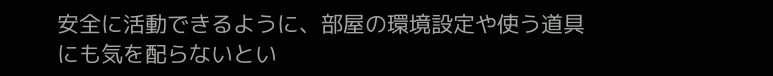安全に活動できるように、部屋の環境設定や使う道具にも気を配らないとい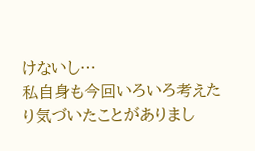けないし…
私自身も今回いろいろ考えたり気づいたことがありまし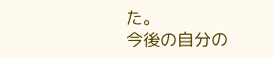た。
今後の自分の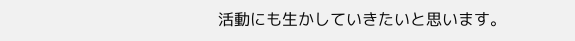活動にも生かしていきたいと思います。